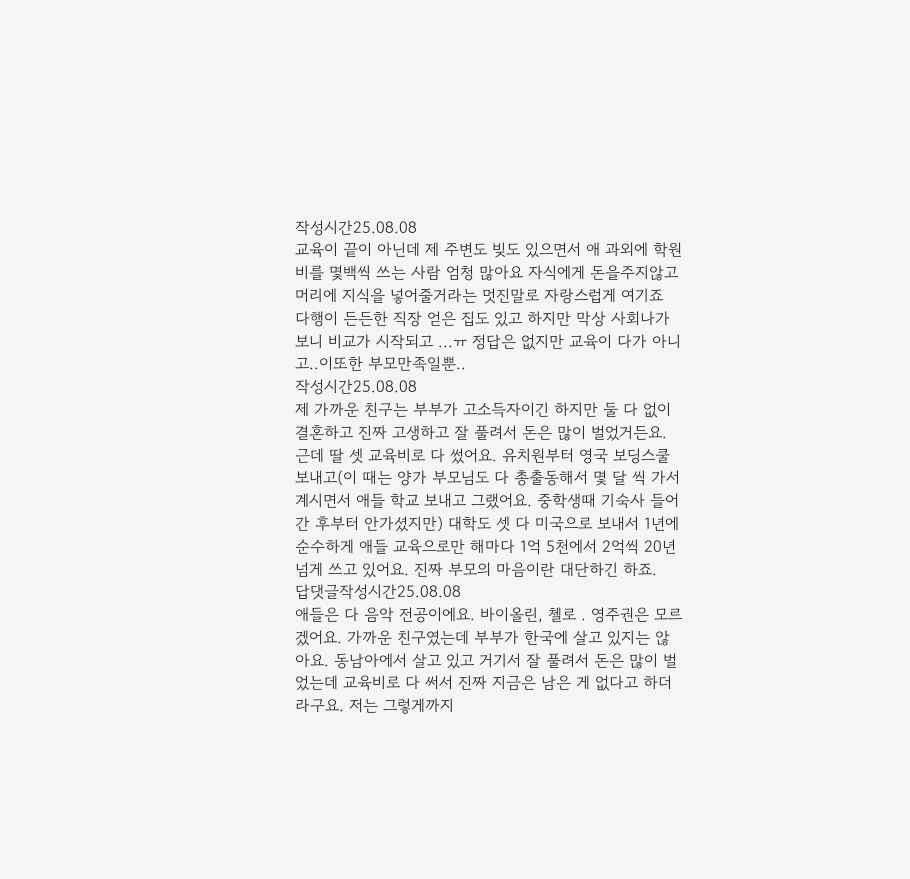작성시간25.08.08
교육이 끝이 아닌데 제 주변도 빚도 있으면서 애 과외에 학원비를 몇백씩 쓰는 사람 엄청 많아요 자식에게 돈을주지않고 머리에 지식을 넣어줄거라는 멋진말로 자랑스럽게 여기죠 다행이 든든한 직장 얻은 집도 있고 하지만 막상 사회나가보니 비교가 시작되고 ...ㅠ 정답은 없지만 교육이 다가 아니고..이또한 부모만족일뿐..
작성시간25.08.08
제 가까운 친구는 부부가 고소득자이긴 하지만 둘 다 없이 결혼하고 진짜 고생하고 잘 풀려서 돈은 많이 벌었거든요. 근데 딸 셋 교육비로 다 썼어요. 유치원부터 영국 보딩스쿨 보내고(이 때는 양가 부모님도 다 총출동해서 몇 달 씩 가서 계시면서 애들 학교 보내고 그랬어요. 중학생때 기숙사 들어간 후부터 안가셨지만) 대학도 셋 다 미국으로 보내서 1년에 순수하게 애들 교육으로만 해마다 1억 5천에서 2억씩 20년 넘게 쓰고 있어요. 진짜 부모의 마음이란 대단하긴 하죠.
답댓글작성시간25.08.08
애들은 다 음악 전공이에요. 바이올린, 첼로 . 영주권은 모르겠어요. 가까운 친구였는데 부부가 한국에 살고 있지는 않아요. 동남아에서 살고 있고 거기서 잘 풀려서 돈은 많이 벌었는데 교육비로 다 써서 진짜 지금은 남은 게 없다고 하더라구요. 저는 그렇게까지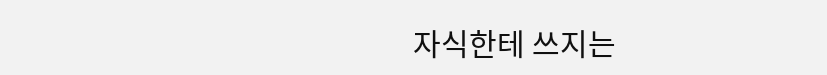자식한테 쓰지는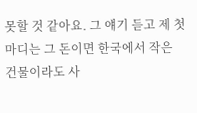못할 것 같아요. 그 얘기 듣고 제 첫마디는 그 돈이면 한국에서 작은 건물이라도 사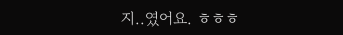지..였어요. ㅎㅎㅎ